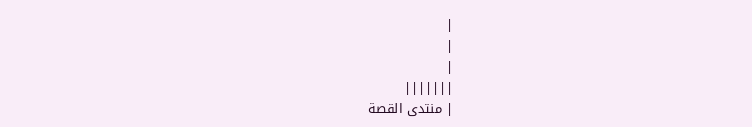|
|
|
|||||||
| منتدى القصة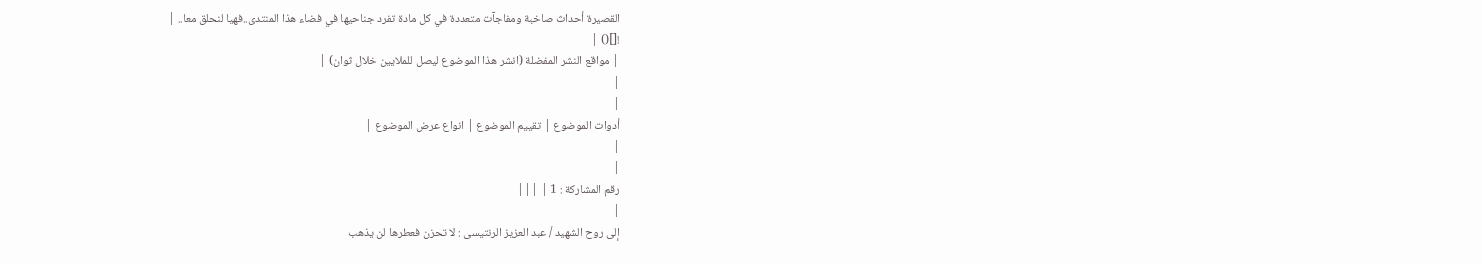القصيرة أحداث صاخبة ومفاجآت متعددة في كل مادة تفرد جناحيها في فضاء هذا المنتدى..فهيا لنحلق معا.. |
![]() |
| مواقع النشر المفضلة (انشر هذا الموضوع ليصل للملايين خلال ثوان) |
|
|
أدوات الموضوع | تقييم الموضوع | انواع عرض الموضوع |
|
|
رقم المشاركة : 1 | |||
|
إلى روح الشهيد / عبد العزيز الرنتيسى : لا تحزن فعطرها لن يذهب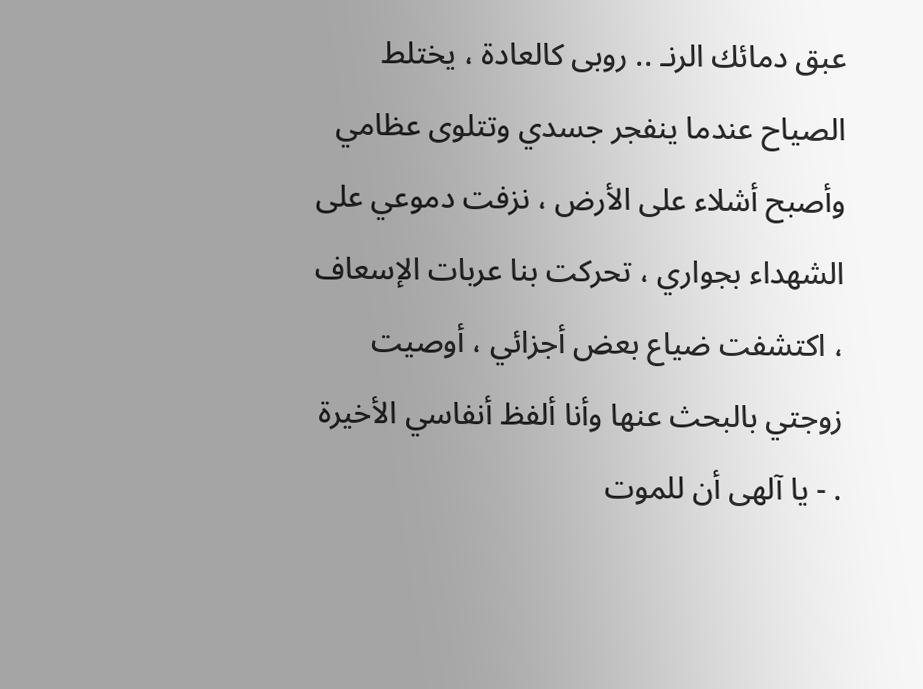عبق دمائك الرنـ .. روبى كالعادة ، يختلط الصياح عندما ينفجر جسدي وتتلوى عظامي وأصبح أشلاء على الأرض ، نزفت دموعي على الشهداء بجواري ، تحركت بنا عربات الإسعاف ، اكتشفت ضياع بعض أجزائي ، أوصيت زوجتي بالبحث عنها وأنا ألفظ أنفاسي الأخيرة . - يا آلهى أن للموت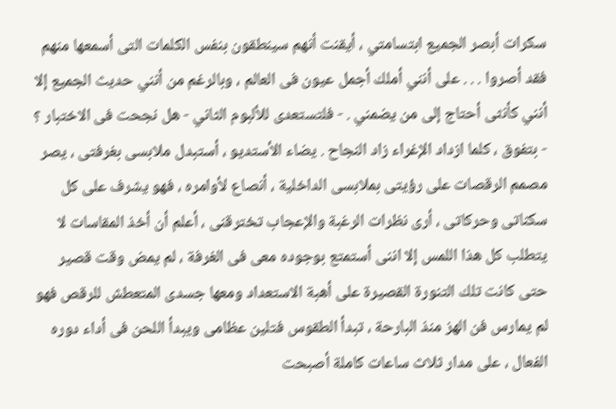سكرات أبصر الجميع ابتسامتي ، أيقنت أنهم سينطقون بنفس الكلمات التى أسمعها منهم فقد أصروا . . . على أنني أملك أجمل عيون فى العالم ، وبالرغم من أنني حديث الجميع إلا أنني كأنثى أحتاج إلى من يضمني . - فلتستعدى للألبوم الثاني - هل نجحت فى الاختبار ؟ - بتفوق ، كلما ازداد الإغراء زاد النجاح . يضاء الأستديو ، أستبدل ملابسى بغرفتى ، يصر مصمم الرقصات على رؤيتى بملابسى الداخلية ، أنصاع لأوامره ، فهو يشرف على كل سكناتى وحركاتى ، أرى نظرات الرغبة والإعجاب تخترقنى ، أعلم أن أخذ المقاسات لا يتطلب كل هذا اللمس إلا اننى أستمتع بوجوده معى فى الغرفة ، لم يمض وقت قصير حتى كانت تلك التنورة القصيرة على أهبة الاستعداد ومعها جسدى المتعطش للرقص فهو لم يمارس فن الهز منذ البارحة ، تبدأ الطقوس فتلين عظامى ويبدأ اللحن فى أداء دوره الفعال ، على مدار ثلاث ساعات كاملة أصبحت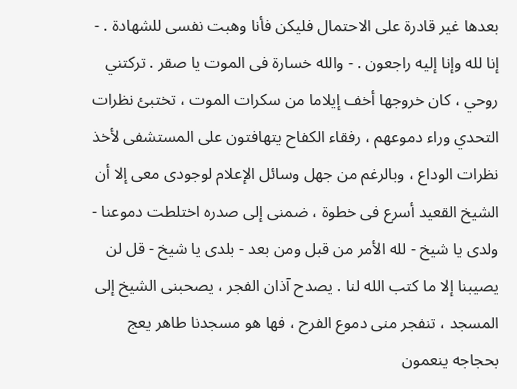بعدها غير قادرة على الاحتمال فليكن فأنا وهبت نفسى للشهادة . - إنا لله وإنا إليه راجعون . - والله خسارة فى الموت يا صقر . تركتني روحي ، كان خروجها أخف إيلاما من سكرات الموت ، تختبئ نظرات التحدي وراء دموعهم ، رفقاء الكفاح يتهافتون على المستشفى لأخذ نظرات الوداع ، وبالرغم من جهل وسائل الإعلام لوجودى معى إلا أن الشيخ القعيد أسرع فى خطوة ، ضمنى إلى صدره اختلطت دموعنا - ولدى يا شيخ - لله الأمر من قبل ومن بعد - بلدى يا شيخ - قل لن يصيبنا إلا ما كتب الله لنا . يصدح آذان الفجر ، يصحبنى الشيخ إلى المسجد ، تنفجر منى دموع الفرح ، فها هو مسجدنا طاهر يعج بحجاجه ينعمون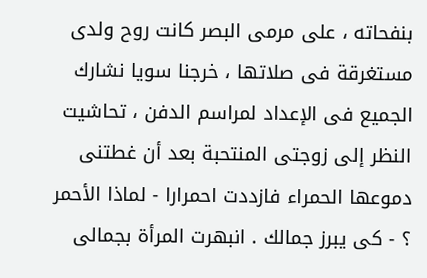بنفحاته ، على مرمى البصر كانت روح ولدى مستغرقة فى صلاتها ، خرجنا سويا نشارك الجميع فى الإعداد لمراسم الدفن ، تحاشيت النظر إلى زوجتى المنتحبة بعد أن غطتنى دموعها الحمراء فازددت احمرارا - لماذا الأحمر ؟ - كى يبرز جمالك . انبهرت المرأة بجمالى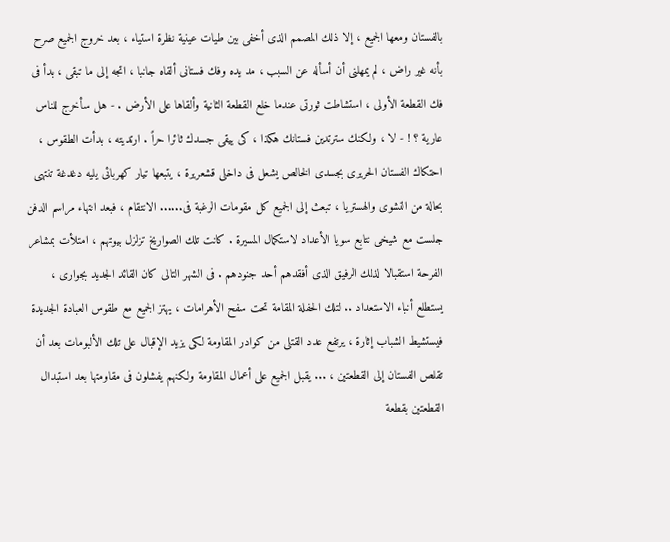بالفستان ومعها الجميع ، إلا ذلك المصمم الذى أخفى بين طيات عينية نظرة استياء ، بعد خروج الجميع صرح بأنه غير راض ، لم يمهلنى أن أسأله عن السبب ، مد يده وفك فستانى ألقاه جانبا ، اتجه إلى ما تبقى ، بدأ فى فك القطعة الأولى ، استشاطت ثورتى عندما خلع القطعة الثانية وألقاها على الأرض . - هل سأخرج للناس عارية ؟ ! - لا ، ولكنك سترتدين فستانك هكذا ، كى ييقى جسدك ثائرا حراً . ارتديته ، بدأت الطقوس ، احتكاك الفستان الحريرى بجسدى الخالص يشعل فى داخلى قشعريرة ، يتبعها تيار كهربائى يليه دغدغة تنتهى بحالة من النشوى والهستريا ، تبعث إلى الجميع كل مقومات الرغبة فى...... الانتقام ، فبعد انتهاء مراسم الدفن جلست مع شيخى نتابع سويا الأعداد لاستكمال المسيرة . كانت تلك الصواريخ تزلزل بيوتهم ، امتلأت بمشاعر الفرحة استقبالا لذلك الرفيق الذى أفقدهم أحد جنودهم . فى الشهر التالى كان القائد الجديد بجوارى ، يستطلع أنباء الاستعداد .. لتلك الحفلة المقامة تحت سفح الأهرامات ، يهتز الجميع مع طقوس العبادة الجديدة فيستشيط الشباب إثارة ، يرتفع عدد القتلى من كوادر المقاومة لكى يزيد الإقبال على تلك الألبومات بعد أن تقلص الفستان إلى القطعتين ، ... يقبل الجميع على أعمال المقاومة ولكنهم يفشلون فى مقاومتها بعد استبدال القطعتين بقطعة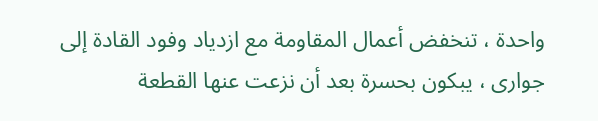واحدة ، تنخفض أعمال المقاومة مع ازدياد وفود القادة إلى جوارى ، يبكون بحسرة بعد أن نزعت عنها القطعة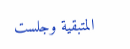المتبقية وجلست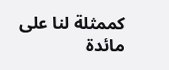كممثلة لنا على مائدة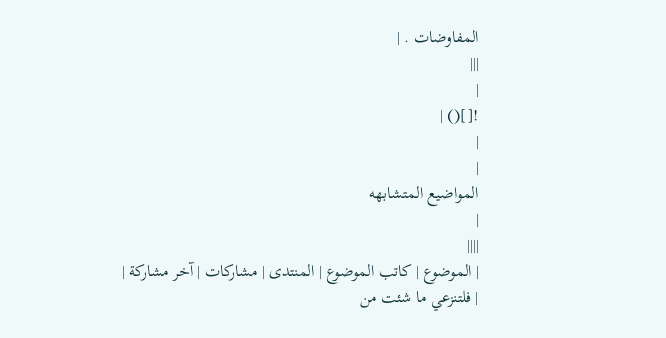المفاوضات . |
|||
|
![]() |
|
|
المواضيع المتشابهه
|
||||
| الموضوع | كاتب الموضوع | المنتدى | مشاركات | آخر مشاركة |
| فلتنزعي ما شئت من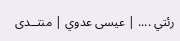رئتي .... | عيسى عدوي | منتــدى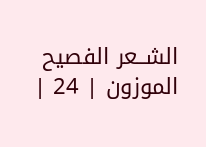الشــعر الفصيح الموزون | 24 |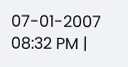07-01-2007 08:32 PM |